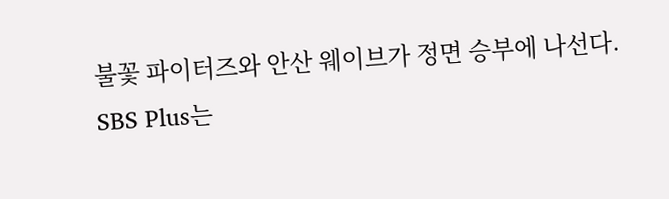불꽃 파이터즈와 안산 웨이브가 정면 승부에 나선다.
SBS Plus는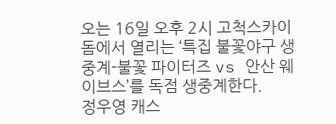오는 16일 오후 2시 고척스카이돔에서 열리는 ‘특집 불꽃야구 생중계-불꽃 파이터즈 vs 안산 웨이브스’를 독점 생중계한다.
정우영 캐스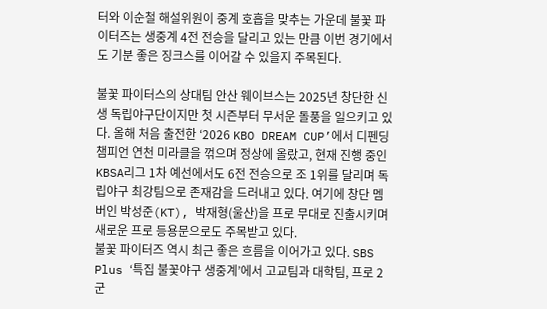터와 이순철 해설위원이 중계 호흡을 맞추는 가운데 불꽃 파이터즈는 생중계 4전 전승을 달리고 있는 만큼 이번 경기에서도 기분 좋은 징크스를 이어갈 수 있을지 주목된다.

불꽃 파이터스의 상대팀 안산 웨이브스는 2025년 창단한 신생 독립야구단이지만 첫 시즌부터 무서운 돌풍을 일으키고 있다. 올해 처음 출전한 ‘2026 KBO DREAM CUP’에서 디펜딩 챔피언 연천 미라클을 꺾으며 정상에 올랐고, 현재 진행 중인 KBSA리그 1차 예선에서도 6전 전승으로 조 1위를 달리며 독립야구 최강팀으로 존재감을 드러내고 있다. 여기에 창단 멤버인 박성준(KT), 박재형(울산)을 프로 무대로 진출시키며 새로운 프로 등용문으로도 주목받고 있다.
불꽃 파이터즈 역시 최근 좋은 흐름을 이어가고 있다. SBS Plus ‘특집 불꽃야구 생중계’에서 고교팀과 대학팀, 프로 2군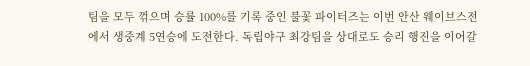팀을 모두 꺾으며 승률 100%를 기록 중인 불꽃 파이터즈는 이번 안산 웨이브스전에서 생중계 5연승에 도전한다. 독립야구 최강팀을 상대로도 승리 행진을 이어갈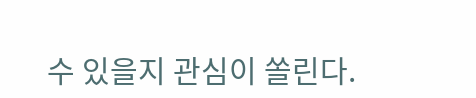수 있을지 관심이 쏠린다.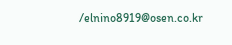/elnino8919@osen.co.kr